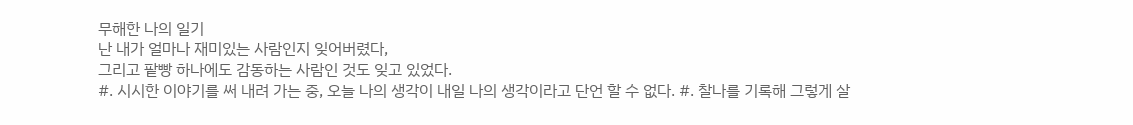무해한 나의 일기
난 내가 얼마나 재미있는 사람인지 잊어버렸다,
그리고 팥빵 하나에도 감동하는 사람인 것도 잊고 있었다.
#. 시시한 이야기를 써 내려 가는 중, 오늘 나의 생각이 내일 나의 생각이라고 단언 할 수 없다. #. 찰나를 기록해 그렇게 살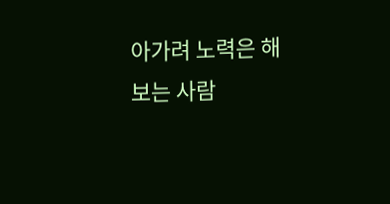아가려 노력은 해 보는 사람